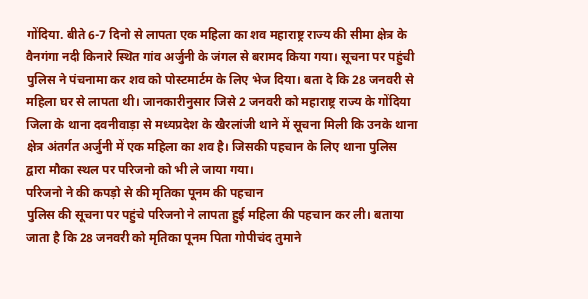गोंदिया. बीते 6-7 दिनो से लापता एक महिला का शव महाराष्ट्र राज्य की सीमा क्षेत्र के वैनगंगा नदी किनारे स्थित गांव अर्जुनी के जंगल से बरामद किया गया। सूचना पर पहुंची पुलिस ने पंचनामा कर शव को पोस्टमार्टम के लिए भेज दिया। बता दे कि 28 जनवरी से महिला घर से लापता थी। जानकारीनुसार जिसे 2 जनवरी को महाराष्ट्र राज्य के गोंदिया जिला के थाना दवनीवाड़ा से मध्यप्रदेश के खैरलांजी थाने में सूचना मिली कि उनके थाना क्षेत्र अंतर्गत अर्जुनी में एक महिला का शव है। जिसकी पहचान के लिए थाना पुलिस द्वारा मौका स्थल पर परिजनो को भी ले जाया गया।
परिजनो ने की कपड़ो से की मृतिका पूनम की पहचान
पुलिस की सूचना पर पहुंचे परिजनो ने लापता हुई महिला की पहचान कर ली। बताया जाता है कि 28 जनवरी को मृतिका पूनम पिता गोपीचंद तुमाने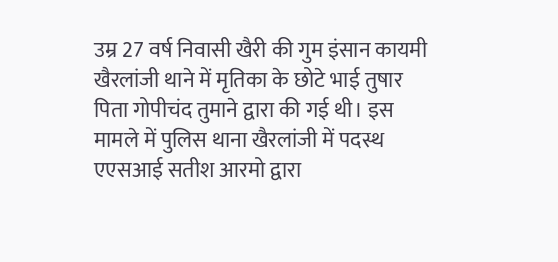उम्र 27 वर्ष निवासी खैरी की गुम इंसान कायमी खैरलांजी थाने में मृतिका के छोटे भाई तुषार पिता गोपीचंद तुमाने द्वारा की गई थी। इस मामले में पुलिस थाना खैरलांजी में पदस्थ एएसआई सतीश आरमो द्वारा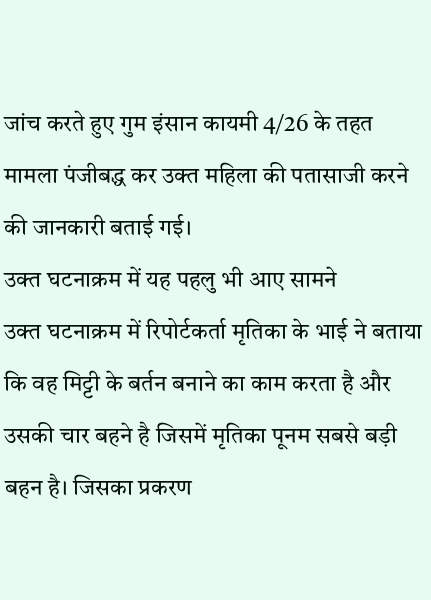जांच करते हुए गुम इंसान कायमी 4/26 के तहत मामला पंजीबद्ध कर उक्त महिला की पतासाजी करने की जानकारी बताई गई।
उक्त घटनाक्रम में यह पहलु भी आए सामने
उक्त घटनाक्रम में रिपोर्टकर्ता मृतिका के भाई ने बताया कि वह मिट्टी के बर्तन बनाने का काम करता है और उसकी चार बहने है जिसमें मृतिका पूनम सबसे बड़ी बहन है। जिसका प्रकरण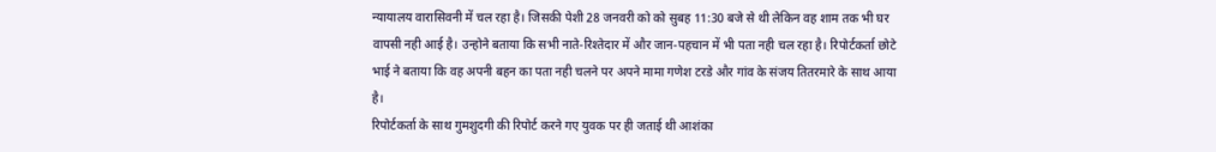न्यायालय वारासिवनी में चल रहा है। जिसकी पेशी 28 जनवरी को को सुबह 11:30 बजे से थी लेकिन वह शाम तक भी घर वापसी नही आई है। उन्होने बताया कि सभी नाते-रिश्तेदार में और जान-पहचान में भी पता नही चल रहा है। रिपोर्टकर्ता छोटे भाई ने बताया कि वह अपनी बहन का पता नही चलने पर अपने मामा गणेश टरडे और गांव के संजय तितरमारे के साथ आया है।
रिपोर्टकर्ता के साथ गुमशुदगी की रिपोर्ट करने गए युवक पर ही जताई थी आशंका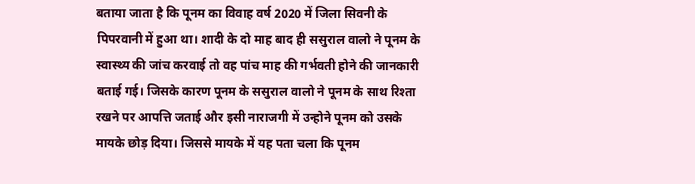बताया जाता है कि पूनम का विवाह वर्ष 2020 में जिला सिवनी के पिपरवानी में हुआ था। शादी के दो माह बाद ही ससुराल वालो ने पूनम के स्वास्थ्य की जांच करवाई तो वह पांच माह की गर्भवती होने की जानकारी बताई गई। जिसके कारण पूनम के ससुराल वालो ने पूनम के साथ रिश्ता रखने पर आपत्ति जताई और इसी नाराजगी में उन्होने पूनम को उसके मायके छोड़ दिया। जिससे मायके में यह पता चला कि पूनम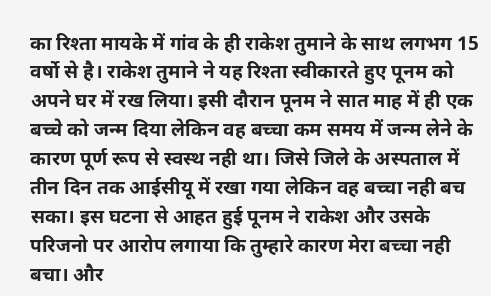का रिश्ता मायके में गांव के ही राकेश तुमाने के साथ लगभग 15 वर्षो से है। राकेश तुमाने ने यह रिश्ता स्वीकारते हुए पूनम को अपने घर में रख लिया। इसी दौरान पूनम ने सात माह में ही एक बच्चे को जन्म दिया लेकिन वह बच्चा कम समय में जन्म लेने के कारण पूर्ण रूप से स्वस्थ नही था। जिसे जिले के अस्पताल में तीन दिन तक आईसीयू में रखा गया लेकिन वह बच्चा नही बच सका। इस घटना से आहत हुई पूनम ने राकेश और उसके परिजनो पर आरोप लगाया कि तुम्हारे कारण मेरा बच्चा नही बचा। और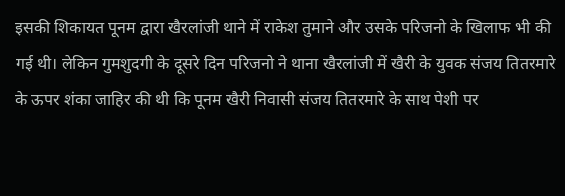इसकी शिकायत पूनम द्वारा खैरलांजी थाने में राकेश तुमाने और उसके परिजनो के खिलाफ भी की गई थी। लेकिन गुमशुदगी के दूसरे दिन परिजनो ने थाना खैरलांजी में खैरी के युवक संजय तितरमारे के ऊपर शंका जाहिर की थी कि पूनम खैरी निवासी संजय तितरमारे के साथ पेशी पर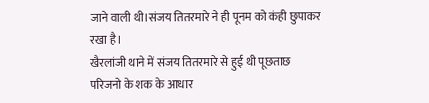जाने वाली थी।संजय तितरमारे ने ही पूनम को कंही छुपाकर रखा है।
खैरलांजी थाने में संजय तितरमारे से हुई थी पूछताछ
परिजनो के शक के आधार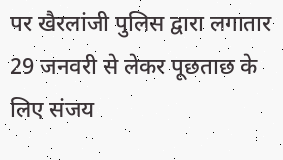पर खैरलांजी पुलिस द्वारा लगातार 29 जनवरी से लेकर पूछताछ के लिए संजय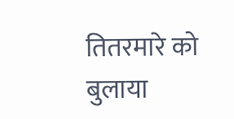तितरमारे को बुलाया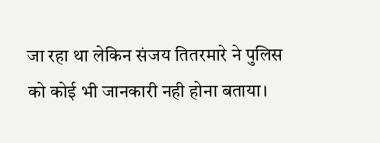जा रहा था लेकिन संजय तितरमारे ने पुलिस को कोई भी जानकारी नही होना बताया।